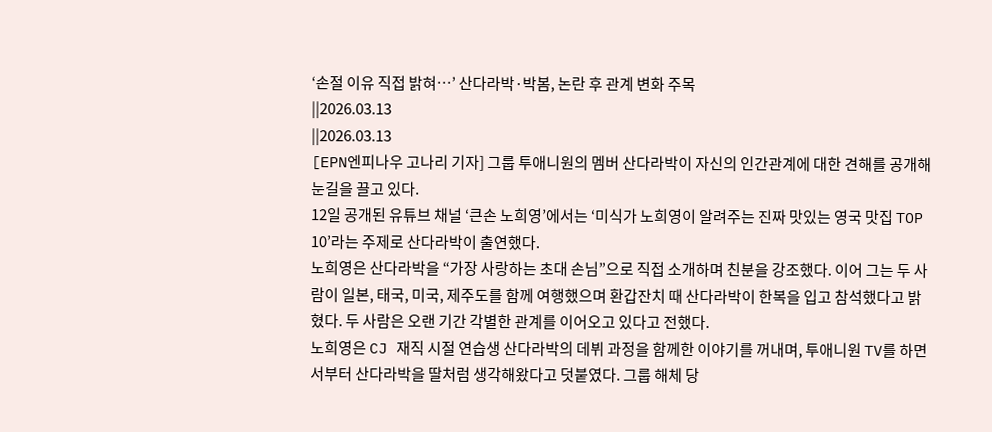‘손절 이유 직접 밝혀…’ 산다라박·박봄, 논란 후 관계 변화 주목
||2026.03.13
||2026.03.13
[EPN엔피나우 고나리 기자] 그룹 투애니원의 멤버 산다라박이 자신의 인간관계에 대한 견해를 공개해 눈길을 끌고 있다.
12일 공개된 유튜브 채널 ‘큰손 노희영’에서는 ‘미식가 노희영이 알려주는 진짜 맛있는 영국 맛집 TOP 10’라는 주제로 산다라박이 출연했다.
노희영은 산다라박을 “가장 사랑하는 초대 손님”으로 직접 소개하며 친분을 강조했다. 이어 그는 두 사람이 일본, 태국, 미국, 제주도를 함께 여행했으며 환갑잔치 때 산다라박이 한복을 입고 참석했다고 밝혔다. 두 사람은 오랜 기간 각별한 관계를 이어오고 있다고 전했다.
노희영은 CJ 재직 시절 연습생 산다라박의 데뷔 과정을 함께한 이야기를 꺼내며, 투애니원 TV를 하면서부터 산다라박을 딸처럼 생각해왔다고 덧붙였다. 그룹 해체 당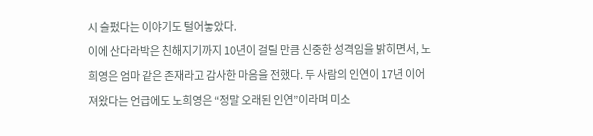시 슬펐다는 이야기도 털어놓았다.
이에 산다라박은 친해지기까지 10년이 걸릴 만큼 신중한 성격임을 밝히면서, 노희영은 엄마 같은 존재라고 감사한 마음을 전했다. 두 사람의 인연이 17년 이어져왔다는 언급에도 노희영은 “정말 오래된 인연”이라며 미소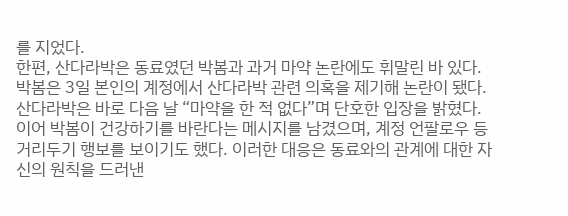를 지었다.
한편, 산다라박은 동료였던 박봄과 과거 마약 논란에도 휘말린 바 있다. 박봄은 3일 본인의 계정에서 산다라박 관련 의혹을 제기해 논란이 됐다.
산다라박은 바로 다음 날 “마약을 한 적 없다”며 단호한 입장을 밝혔다. 이어 박봄이 건강하기를 바란다는 메시지를 남겼으며, 계정 언팔로우 등 거리두기 행보를 보이기도 했다. 이러한 대응은 동료와의 관계에 대한 자신의 원칙을 드러낸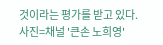것이라는 평가를 받고 있다.
사진=채널 '큰손 노희영'